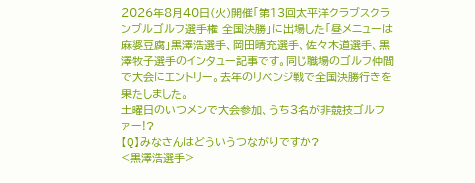2026年8月40日(火)開催「第13回太平洋クラブスクランブルゴルフ選手権 全国決勝」に出場した「昼メニューは麻婆豆腐」黒澤浩選手、岡田晴充選手、佐々木道選手、黒澤牧子選手のインタュー記事です。同じ職場のゴルフ仲間で大会にエントリー。去年のリベンジ戦で全国決勝行きを果たしました。
土曜日のいつメンで大会参加、うち3名が非競技ゴルファー!?
【Q】みなさんはどういうつながりですか?
<黒澤浩選手>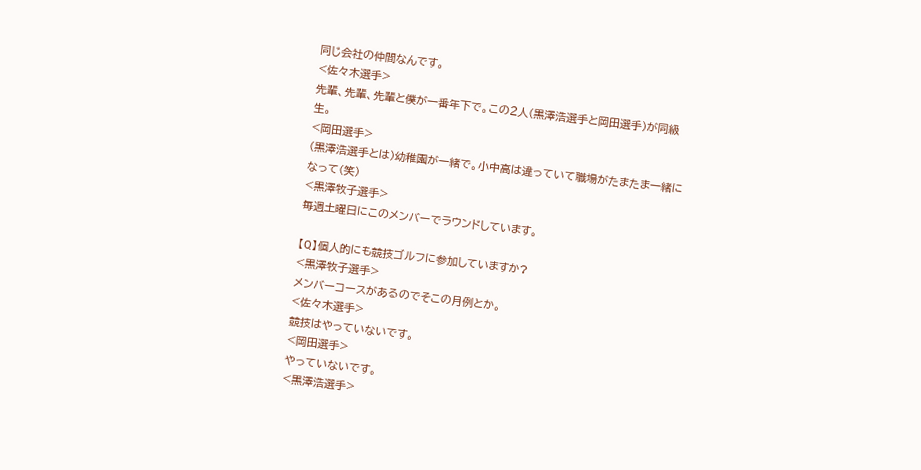同じ会社の仲間なんです。
<佐々木選手>
先輩、先輩、先輩と僕が一番年下で。この2人(黒澤浩選手と岡田選手)が同級生。
<岡田選手>
(黒澤浩選手とは)幼稚園が一緒で。小中高は違っていて職場がたまたま一緒になって(笑)
<黒澤牧子選手>
毎週土曜日にこのメンバーでラウンドしています。

【Q】個人的にも競技ゴルフに参加していますか?
<黒澤牧子選手>
メンバーコースがあるのでそこの月例とか。
<佐々木選手>
競技はやっていないです。
<岡田選手>
やっていないです。
<黒澤浩選手>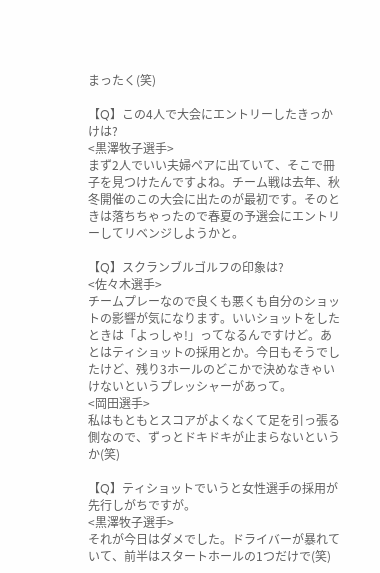まったく(笑)

【Q】この4人で大会にエントリーしたきっかけは?
<黒澤牧子選手>
まず2人でいい夫婦ペアに出ていて、そこで冊子を見つけたんですよね。チーム戦は去年、秋冬開催のこの大会に出たのが最初です。そのときは落ちちゃったので春夏の予選会にエントリーしてリベンジしようかと。

【Q】スクランブルゴルフの印象は?
<佐々木選手>
チームプレーなので良くも悪くも自分のショットの影響が気になります。いいショットをしたときは「よっしゃ!」ってなるんですけど。あとはティショットの採用とか。今日もそうでしたけど、残り3ホールのどこかで決めなきゃいけないというプレッシャーがあって。
<岡田選手>
私はもともとスコアがよくなくて足を引っ張る側なので、ずっとドキドキが止まらないというか(笑)

【Q】ティショットでいうと女性選手の採用が先行しがちですが。
<黒澤牧子選手>
それが今日はダメでした。ドライバーが暴れていて、前半はスタートホールの1つだけで(笑)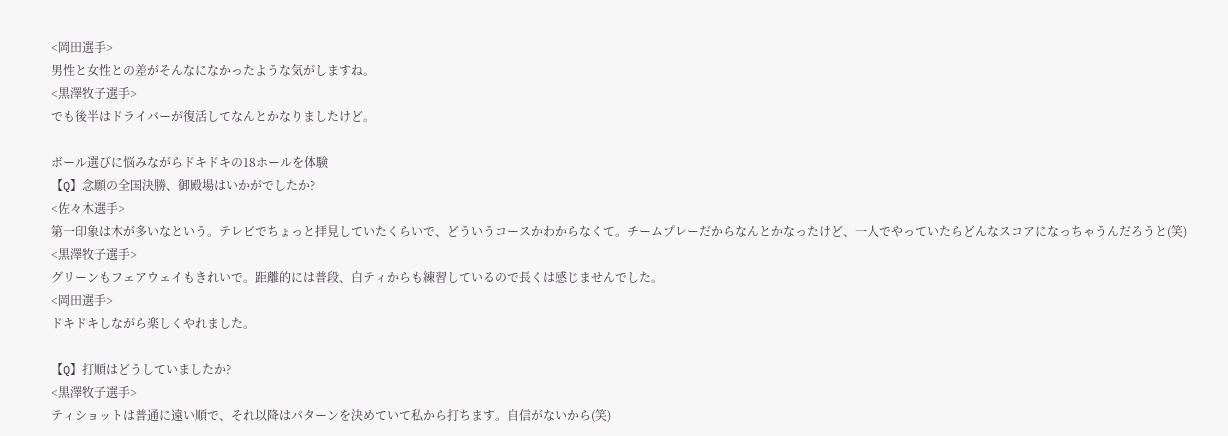<岡田選手>
男性と女性との差がそんなになかったような気がしますね。
<黒澤牧子選手>
でも後半はドライバーが復活してなんとかなりましたけど。

ボール選びに悩みながらドキドキの18ホールを体験
【Q】念願の全国決勝、御殿場はいかがでしたか?
<佐々木選手>
第一印象は木が多いなという。テレビでちょっと拝見していたくらいで、どういうコースかわからなくて。チームプレーだからなんとかなったけど、一人でやっていたらどんなスコアになっちゃうんだろうと(笑)
<黒澤牧子選手>
グリーンもフェアウェイもきれいで。距離的には普段、白ティからも練習しているので長くは感じませんでした。
<岡田選手>
ドキドキしながら楽しくやれました。

【Q】打順はどうしていましたか?
<黒澤牧子選手>
ティショットは普通に遠い順で、それ以降はパターンを決めていて私から打ちます。自信がないから(笑)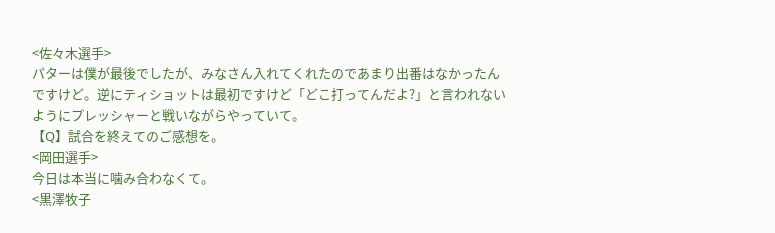<佐々木選手>
パターは僕が最後でしたが、みなさん入れてくれたのであまり出番はなかったんですけど。逆にティショットは最初ですけど「どこ打ってんだよ?」と言われないようにプレッシャーと戦いながらやっていて。
【Q】試合を終えてのご感想を。
<岡田選手>
今日は本当に噛み合わなくて。
<黒澤牧子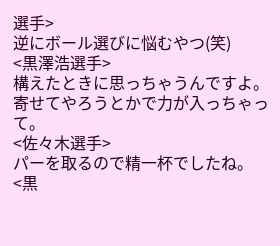選手>
逆にボール選びに悩むやつ(笑)
<黒澤浩選手>
構えたときに思っちゃうんですよ。寄せてやろうとかで力が入っちゃって。
<佐々木選手>
パーを取るので精一杯でしたね。
<黒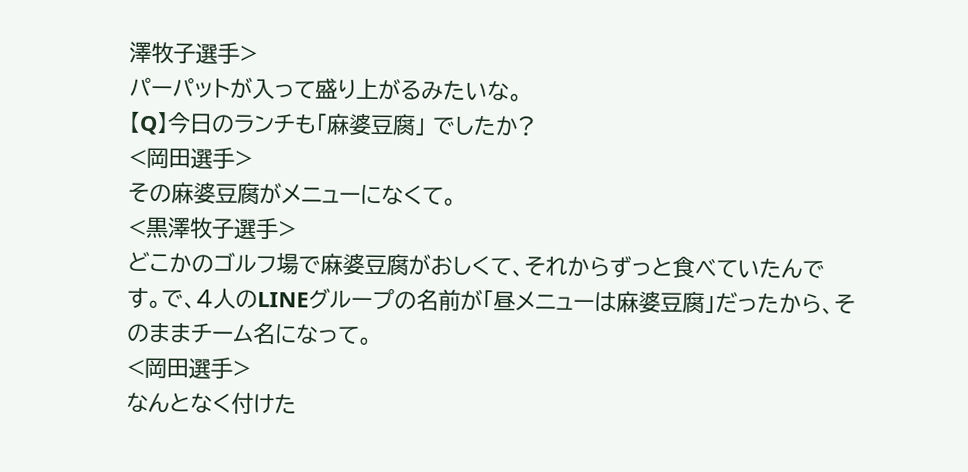澤牧子選手>
パーパットが入って盛り上がるみたいな。
【Q】今日のランチも「麻婆豆腐」 でしたか?
<岡田選手>
その麻婆豆腐がメニューになくて。
<黒澤牧子選手>
どこかのゴルフ場で麻婆豆腐がおしくて、それからずっと食べていたんです。で、4人のLINEグループの名前が「昼メニューは麻婆豆腐」だったから、そのままチーム名になって。
<岡田選手>
なんとなく付けた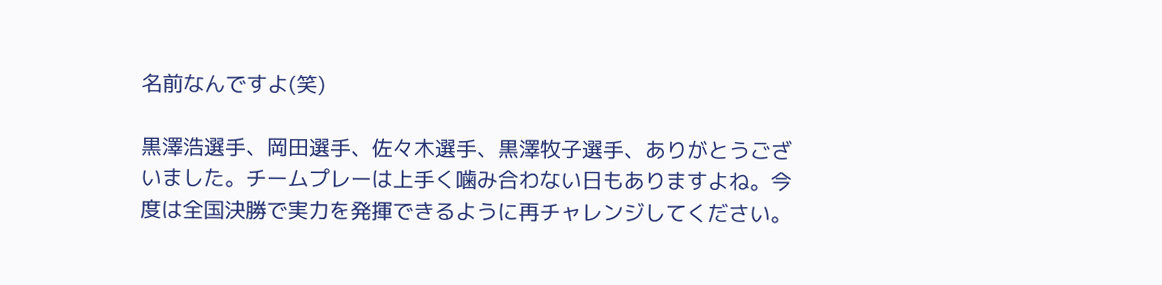名前なんですよ(笑)

黒澤浩選手、岡田選手、佐々木選手、黒澤牧子選手、ありがとうございました。チームプレーは上手く噛み合わない日もありますよね。今度は全国決勝で実力を発揮できるように再チャレンジしてください。